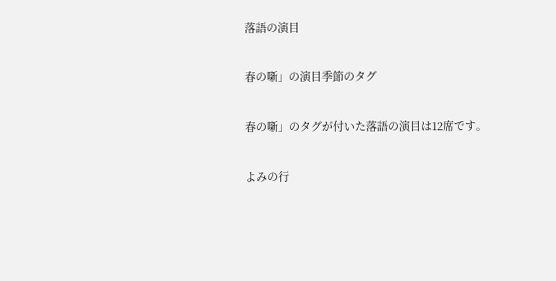落語の演目

春の噺」の演目季節のタグ

春の噺」のタグが付いた落語の演目は12席です。

よみの行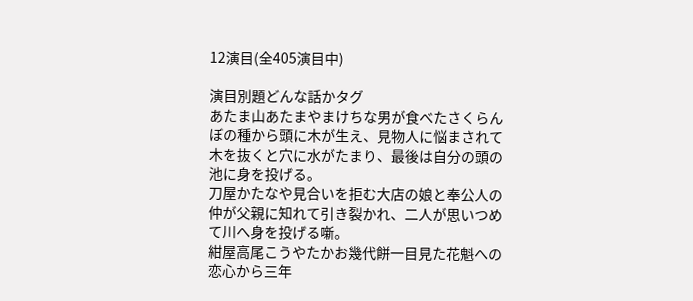12演目(全405演目中)

演目別題どんな話かタグ
あたま山あたまやまけちな男が食べたさくらんぼの種から頭に木が生え、見物人に悩まされて木を抜くと穴に水がたまり、最後は自分の頭の池に身を投げる。
刀屋かたなや見合いを拒む大店の娘と奉公人の仲が父親に知れて引き裂かれ、二人が思いつめて川へ身を投げる噺。
紺屋高尾こうやたかお幾代餅一目見た花魁への恋心から三年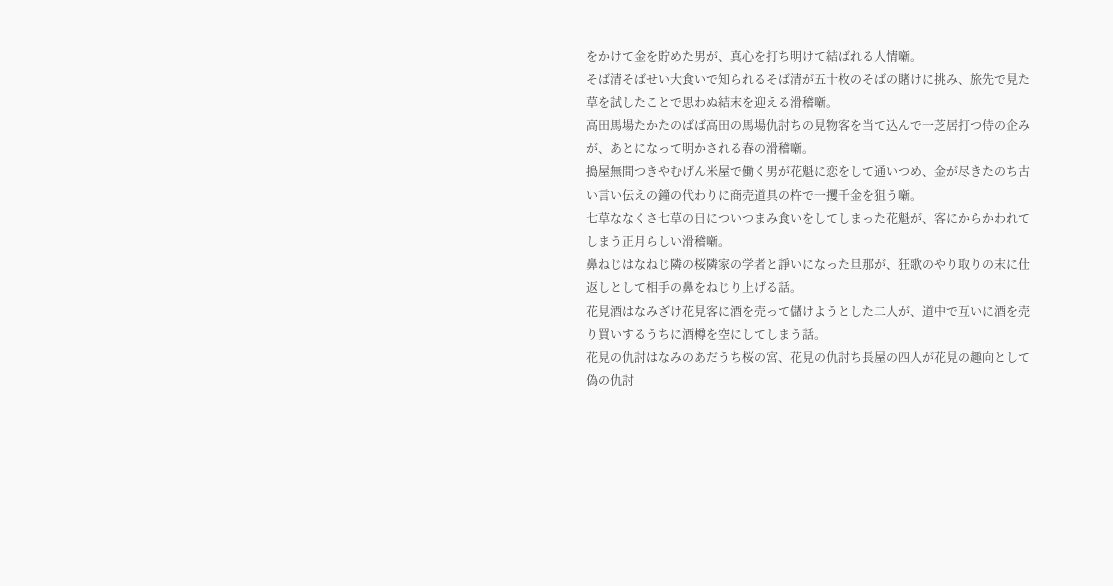をかけて金を貯めた男が、真心を打ち明けて結ばれる人情噺。
そば清そばせい大食いで知られるそば清が五十枚のそばの賭けに挑み、旅先で見た草を試したことで思わぬ結末を迎える滑稽噺。
高田馬場たかたのばば高田の馬場仇討ちの見物客を当て込んで一芝居打つ侍の企みが、あとになって明かされる春の滑稽噺。
搗屋無間つきやむげん米屋で働く男が花魁に恋をして通いつめ、金が尽きたのち古い言い伝えの鐘の代わりに商売道具の杵で一攫千金を狙う噺。
七草ななくさ七草の日についつまみ食いをしてしまった花魁が、客にからかわれてしまう正月らしい滑稽噺。
鼻ねじはなねじ隣の桜隣家の学者と諍いになった旦那が、狂歌のやり取りの末に仕返しとして相手の鼻をねじり上げる話。
花見酒はなみざけ花見客に酒を売って儲けようとした二人が、道中で互いに酒を売り買いするうちに酒樽を空にしてしまう話。
花見の仇討はなみのあだうち桜の宮、花見の仇討ち長屋の四人が花見の趣向として偽の仇討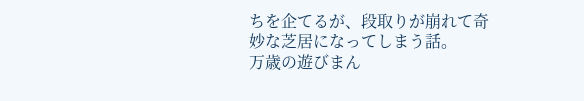ちを企てるが、段取りが崩れて奇妙な芝居になってしまう話。
万歳の遊びまん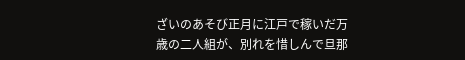ざいのあそび正月に江戸で稼いだ万歳の二人組が、別れを惜しんで旦那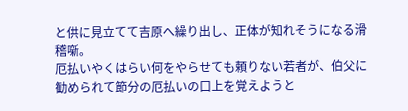と供に見立てて吉原へ繰り出し、正体が知れそうになる滑稽噺。
厄払いやくはらい何をやらせても頼りない若者が、伯父に勧められて節分の厄払いの口上を覚えようと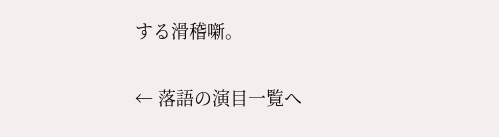する滑稽噺。

← 落語の演目一覧へ